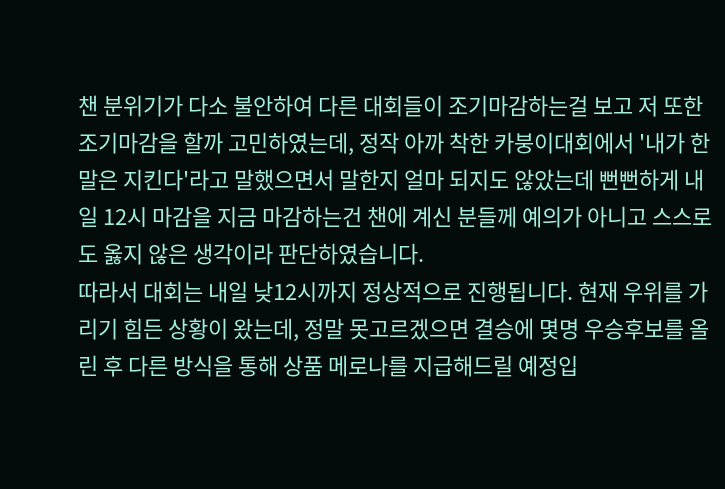챈 분위기가 다소 불안하여 다른 대회들이 조기마감하는걸 보고 저 또한 조기마감을 할까 고민하였는데, 정작 아까 착한 카붕이대회에서 '내가 한 말은 지킨다'라고 말했으면서 말한지 얼마 되지도 않았는데 뻔뻔하게 내일 12시 마감을 지금 마감하는건 챈에 계신 분들께 예의가 아니고 스스로도 옳지 않은 생각이라 판단하였습니다.
따라서 대회는 내일 낮12시까지 정상적으로 진행됩니다. 현재 우위를 가리기 힘든 상황이 왔는데, 정말 못고르겠으면 결승에 몇명 우승후보를 올린 후 다른 방식을 통해 상품 메로나를 지급해드릴 예정입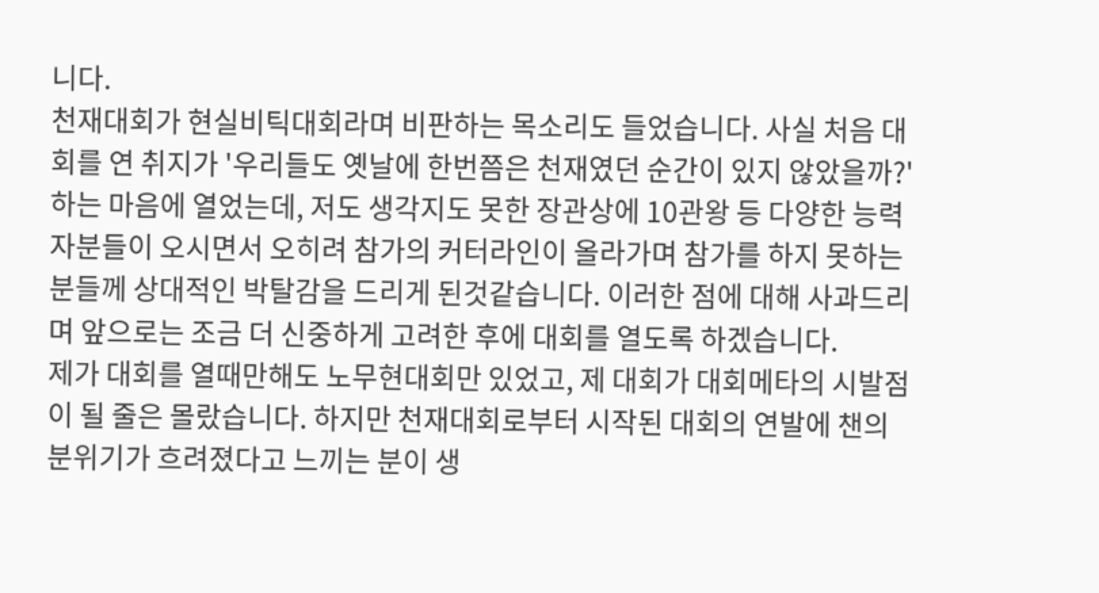니다.
천재대회가 현실비틱대회라며 비판하는 목소리도 들었습니다. 사실 처음 대회를 연 취지가 '우리들도 옛날에 한번쯤은 천재였던 순간이 있지 않았을까?'하는 마음에 열었는데, 저도 생각지도 못한 장관상에 10관왕 등 다양한 능력자분들이 오시면서 오히려 참가의 커터라인이 올라가며 참가를 하지 못하는 분들께 상대적인 박탈감을 드리게 된것같습니다. 이러한 점에 대해 사과드리며 앞으로는 조금 더 신중하게 고려한 후에 대회를 열도록 하겠습니다.
제가 대회를 열때만해도 노무현대회만 있었고, 제 대회가 대회메타의 시발점이 될 줄은 몰랐습니다. 하지만 천재대회로부터 시작된 대회의 연발에 챈의 분위기가 흐려졌다고 느끼는 분이 생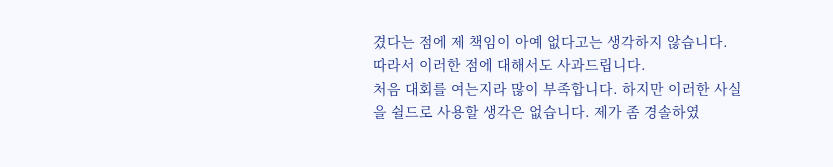겼다는 점에 제 책임이 아예 없다고는 생각하지 않습니다. 따라서 이러한 점에 대해서도 사과드립니다.
처음 대회를 여는지라 많이 부족합니다. 하지만 이러한 사실을 쉴드로 사용할 생각은 없습니다. 제가 좀 경솔하였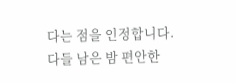다는 점을 인정합니다.
다들 남은 밤 편안한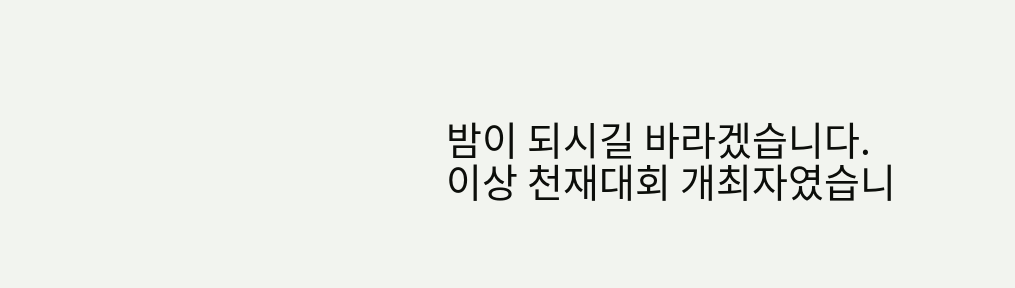밤이 되시길 바라겠습니다.
이상 천재대회 개최자였습니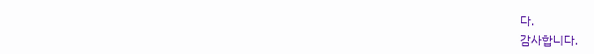다.
감사합니다.